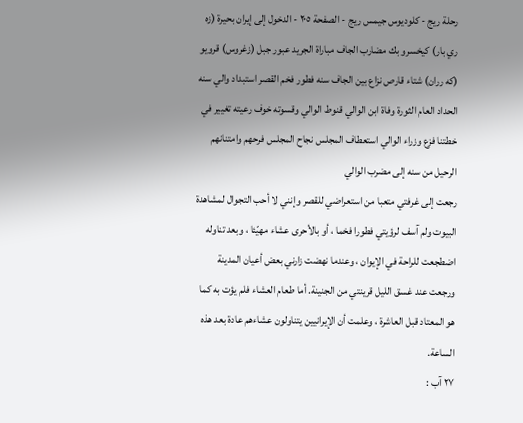رحلة ريج - كلوديوس جيمس ريج - الصفحة ٢٠٥ - الدخول إلى إيران بحيرة (زه ري بار) كيخسرو بك مضارب الجاف مباراة الجريد عبور جبل (زغروس) قرويو (كه رران) شتاء قارص نزاع بين الجاف سنه فطور فخم القصر استبداد والي سنه الحداد العام الثورة وفاة ابن الوالي قنوط الوالي وقسوته خوف رعيته تغيير في خطتنا فزع وزراء الوالي استعطاف المجلس نجاح المجلس فرحهم وامتنانهم الرحيل من سنه إلى مضرب الوالي
رجعت إلى غرفتي متعبا من استعراضي للقصر وإنني لا أحب التجوال لمشاهدة البيوت ولم آسف لرؤيتي فطورا فخما ، أو بالأحرى عشاء مهيّئا ، وبعد تناوله اضطجعت للراحة في الإيوان ، وعندما نهضت زارني بعض أعيان المدينة ورجعت عند غسق الليل قرينتي من الجنينة. أما طعام العشاء فلم يؤت به كما هو المعتاد قبل العاشرة ، وعلمت أن الإيرانيين يتناولون عشاءهم عادة بعد هذه الساعة.
٢٧ آب :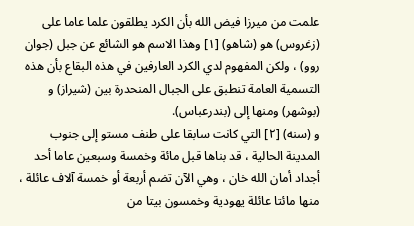علمت من ميرزا فيض الله بأن الكرد يطلقون علما عاما على (زغروس) هو (شاهو) [١] وهذا الاسم هو الشائع عن جبل (جوان روو) ، ولكن المفهوم لدي الكرد العارفين في هذه البقاع بأن هذه التسمية العامة تنطبق على الجبال المنحدرة بين (شيراز) و (بوشهر) ومنها إلى (بندرعباس).
و (سنه) [٢] التي كانت سابقا على طنف مستو إلى جنوب المدينة الحالية ، قد بناها قبل مائة وخمسة وسبعين عاما أحد أجداد أمان الله خان ، وهي الآن تضم أربعة أو خمسة آلاف عائلة ، منها مائتا عائلة يهودية وخمسون بيتا من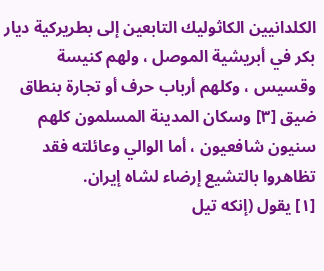الكلدانيين الكاثوليك التابعين إلى بطريركية ديار بكر في أبريشية الموصل ، ولهم كنيسة وقسيس ، وكلهم أرباب حرف أو تجارة بنطاق ضيق [٣] وسكان المدينة المسلمون كلهم سنيون شافعيون ، أما الوالي وعائلته فقد تظاهروا بالتشيع إرضاء لشاه إيران.
[١] يقول (إنكه تيل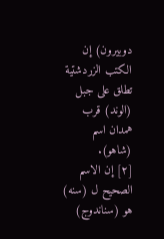دوبيرون) إن الكتب الزردشتية تطلق على جبل (الوند) قرب همدان اسم (شاهو).
[٢] إن الاسم الصحيح ل (سنه) هو (سناندوج)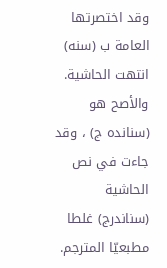وقد اختصرتها العامة ب (سنه) انتهت الحاشية. والأصح هو (سنانده ج) ، وقد جاءت في نص الحاشية (سناندرج) غلطا مطبعيّا المترجم.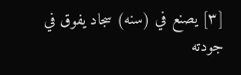[٣] يصنع في (سنه) سجاد يفوق في جودته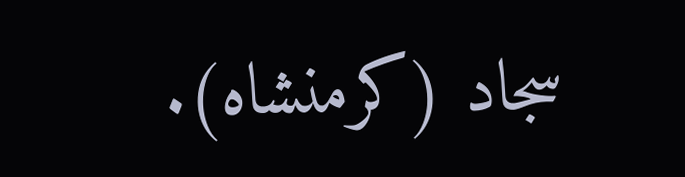سجاد (كرمنشاه).